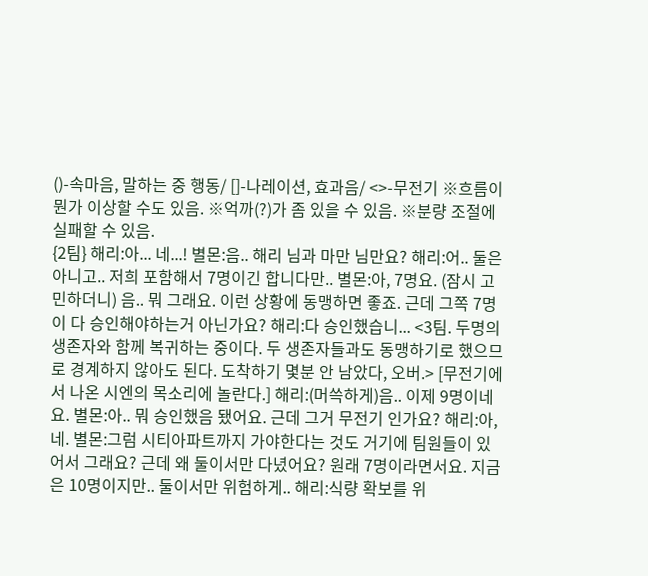()-속마음, 말하는 중 행동/ []-나레이션, 효과음/ <>-무전기 ※흐름이 뭔가 이상할 수도 있음. ※억까(?)가 좀 있을 수 있음. ※분량 조절에 실패할 수 있음.
{2팀} 해리:아... 네...! 별몬:음.. 해리 님과 마만 님만요? 해리:어.. 둘은 아니고.. 저희 포함해서 7명이긴 합니다만.. 별몬:아, 7명요. (잠시 고민하더니) 음.. 뭐 그래요. 이런 상황에 동맹하면 좋죠. 근데 그쪽 7명이 다 승인해야하는거 아닌가요? 해리:다 승인했습니... <3팀. 두명의 생존자와 함께 복귀하는 중이다. 두 생존자들과도 동맹하기로 했으므로 경계하지 않아도 된다. 도착하기 몇분 안 남았다, 오버.> [무전기에서 나온 시엔의 목소리에 놀란다.] 해리:(머쓱하게)음.. 이제 9명이네요. 별몬:아.. 뭐 승인했음 됐어요. 근데 그거 무전기 인가요? 해리:아, 네. 별몬:그럼 시티아파트까지 가야한다는 것도 거기에 팀원들이 있어서 그래요? 근데 왜 둘이서만 다녔어요? 원래 7명이라면서요. 지금은 10명이지만.. 둘이서만 위험하게.. 해리:식량 확보를 위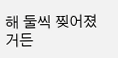해 둘씩 찢어졌거든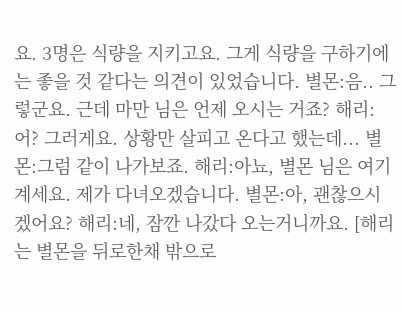요. 3명은 식량을 지키고요. 그게 식량을 구하기에는 좋을 것 같다는 의견이 있었습니다. 별몬:음.. 그렇군요. 근데 마만 님은 언제 오시는 거죠? 해리:어? 그러게요. 상황만 살피고 온다고 했는데... 별몬:그럼 같이 나가보죠. 해리:아뇨, 별몬 님은 여기 계세요. 제가 다녀오겠습니다. 별몬:아, 괜찮으시겠어요? 해리:네, 잠깐 나갔다 오는거니까요. [해리는 별몬을 뒤로한채 밖으로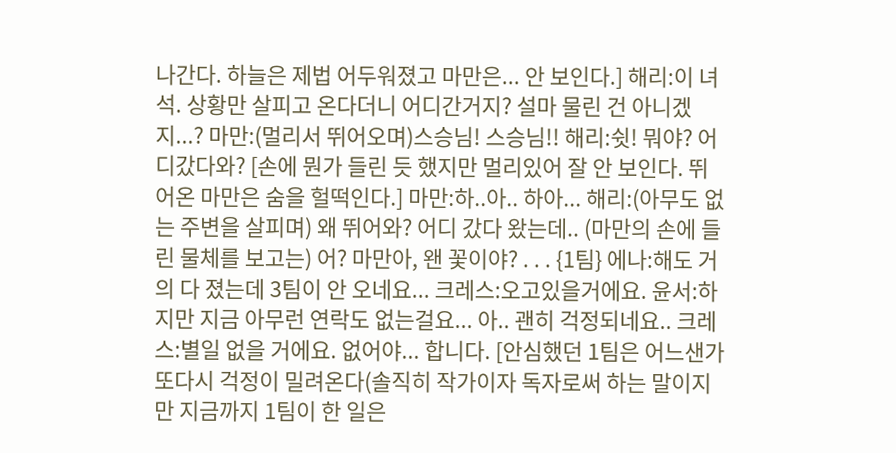나간다. 하늘은 제법 어두워졌고 마만은... 안 보인다.] 해리:이 녀석. 상황만 살피고 온다더니 어디간거지? 설마 물린 건 아니겠지...? 마만:(멀리서 뛰어오며)스승님! 스승님!! 해리:쉿! 뭐야? 어디갔다와? [손에 뭔가 들린 듯 했지만 멀리있어 잘 안 보인다. 뛰어온 마만은 숨을 헐떡인다.] 마만:하..아.. 하아... 해리:(아무도 없는 주변을 살피며) 왜 뛰어와? 어디 갔다 왔는데.. (마만의 손에 들린 물체를 보고는) 어? 마만아, 왠 꽃이야? . . . {1팀} 에나:해도 거의 다 졌는데 3팀이 안 오네요... 크레스:오고있을거에요. 윤서:하지만 지금 아무런 연락도 없는걸요... 아.. 괜히 걱정되네요.. 크레스:별일 없을 거에요. 없어야... 합니다. [안심했던 1팀은 어느샌가 또다시 걱정이 밀려온다(솔직히 작가이자 독자로써 하는 말이지만 지금까지 1팀이 한 일은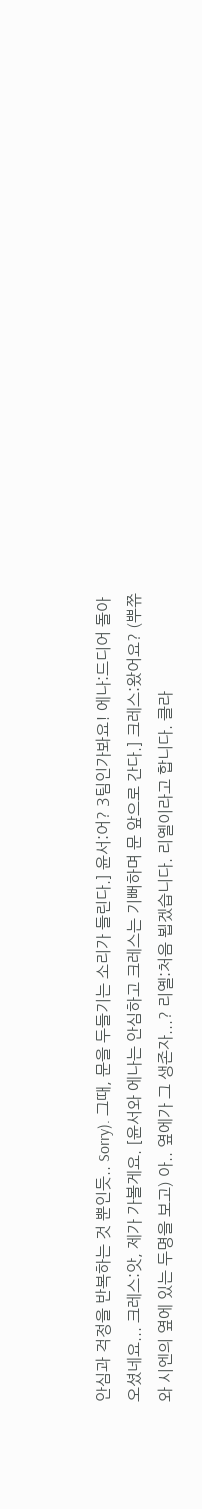안심과 걱정을 반복하는 것 뿐인듯.. Sorry). 그때, 문을 두들기는 소리가 들린다.] 윤서:어? 3팀인가봐요! 에나:드디어 돌아오셨네요... 크레스:앗, 제가 가볼게요. [윤서와 에나는 안심하고 크레스는 기뻐하며 문 앞으로 간다.] 크레스:왔어요? (뿌쮸와 시엔의 옆에 있는 두명을 보고) 아.. 옆에가 그 생존자...? 리옐:처음 뵙겠습니다. 리옐이라고 합니다. 클라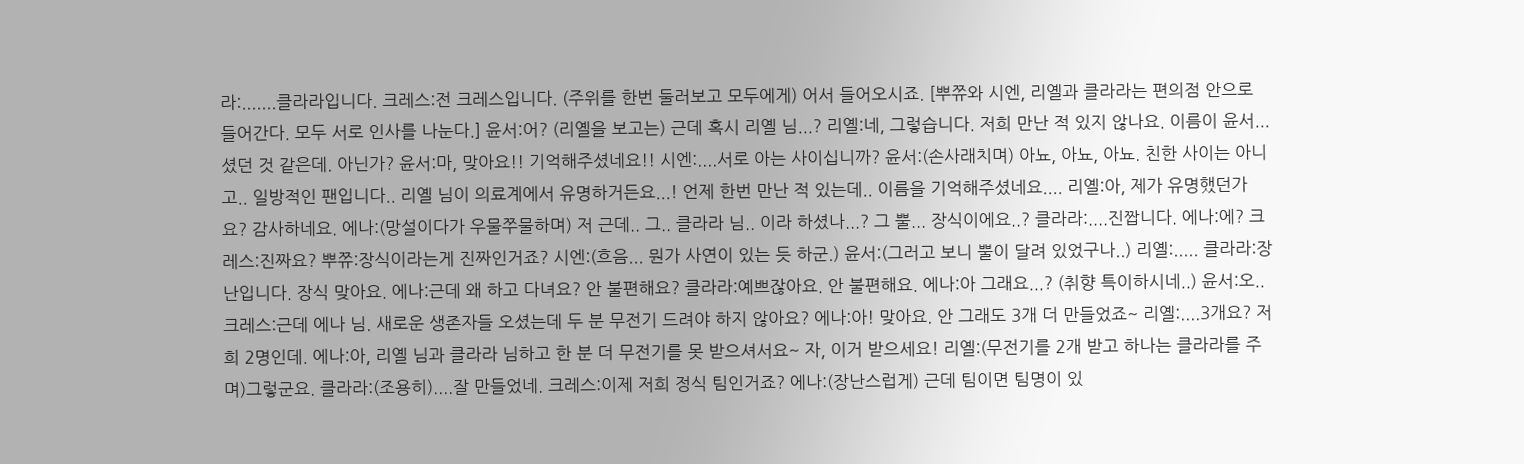라:.......클라라입니다. 크레스:전 크레스입니다. (주위를 한번 둘러보고 모두에게) 어서 들어오시죠. [뿌쮸와 시엔, 리옐과 클라라는 편의점 안으로 들어간다. 모두 서로 인사를 나눈다.] 윤서:어? (리옐을 보고는) 근데 혹시 리옐 님...? 리옐:네, 그렇습니다. 저희 만난 적 있지 않나요. 이름이 윤서...셨던 것 같은데. 아닌가? 윤서:마, 맞아요!! 기억해주셨네요!! 시엔:....서로 아는 사이십니까? 윤서:(손사래치며) 아뇨, 아뇨, 아뇨. 친한 사이는 아니고.. 일방적인 팬입니다.. 리옐 님이 의료계에서 유명하거든요...! 언제 한번 만난 적 있는데.. 이름을 기억해주셨네요.... 리옐:아, 제가 유명했던가요? 감사하네요. 에나:(망설이다가 우물쭈물하며) 저 근데.. 그.. 클라라 님.. 이라 하셨나...? 그 뿔... 장식이에요..? 클라라:....진짭니다. 에나:에? 크레스:진짜요? 뿌쮸:장식이라는게 진짜인거죠? 시엔:(흐음... 뭔가 사연이 있는 듯 하군.) 윤서:(그러고 보니 뿔이 달려 있었구나..) 리옐:..... 클라라:장난입니다. 장식 맞아요. 에나:근데 왜 하고 다녀요? 안 불편해요? 클라라:예쁘잖아요. 안 불편해요. 에나:아 그래요...? (취향 특이하시네..) 윤서:오.. 크레스:근데 에나 님. 새로운 생존자들 오셨는데 두 분 무전기 드려야 하지 않아요? 에나:아! 맞아요. 안 그래도 3개 더 만들었죠~ 리옐:....3개요? 저희 2명인데. 에나:아, 리옐 님과 클라라 님하고 한 분 더 무전기를 못 받으셔서요~ 자, 이거 받으세요! 리옐:(무전기를 2개 받고 하나는 클라라를 주며)그렇군요. 클라라:(조용히)....잘 만들었네. 크레스:이제 저희 정식 팀인거죠? 에나:(장난스럽게) 근데 팀이면 팀명이 있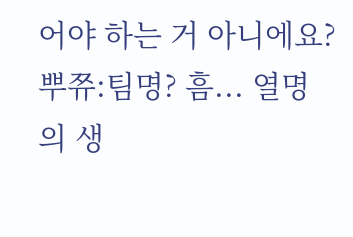어야 하는 거 아니에요? 뿌쮸:팀명? 흠... 열명의 생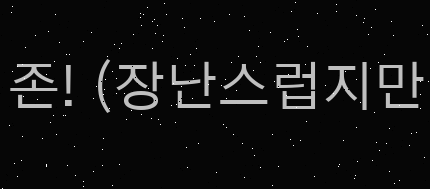존! (장난스럽지만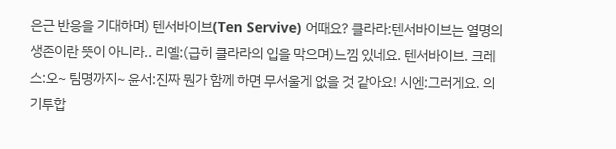은근 반응을 기대하며) 텐서바이브(Ten Servive) 어때요? 클라라:텐서바이브는 열명의 생존이란 뜻이 아니라.. 리옐:(급히 클라라의 입을 막으며)느낌 있네요. 텐서바이브. 크레스:오~ 팀명까지~ 윤서:진짜 뭔가 함께 하면 무서울게 없을 것 같아요! 시엔:그러게요. 의기투합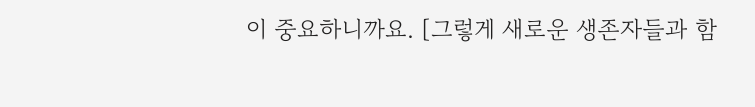이 중요하니까요. [그렇게 새로운 생존자들과 함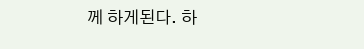께 하게된다. 하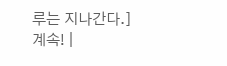루는 지나간다.]
계속! |